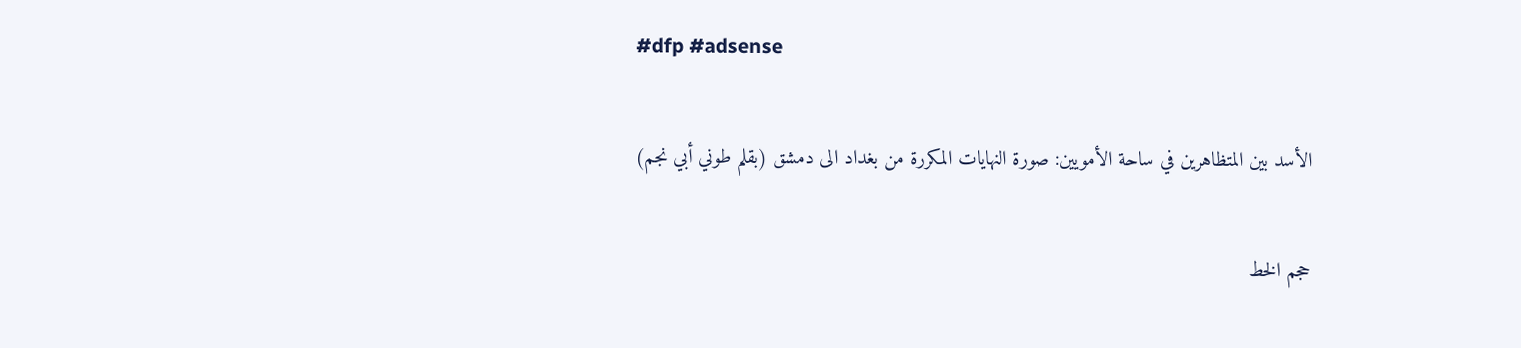#dfp #adsense

الأسد بين المتظاهرين في ساحة الأمويين: صورة النهايات المكررة من بغداد الى دمشق (بقلم طوني أبي نجم)

حجم الخط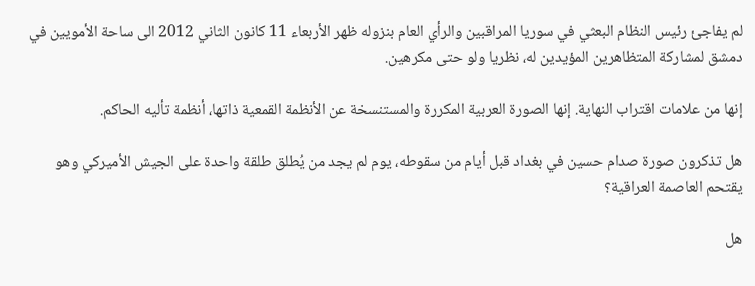لم يفاجئ رئيس النظام البعثي في سوريا المراقبين والرأي العام بنزوله ظهر الأربعاء 11 كانون الثاني 2012 الى ساحة الأمويين في دمشق لمشاركة المتظاهرين المؤيدين له، نظريا ولو حتى مكرهين.

إنها من علامات اقتراب النهاية. إنها الصورة العربية المكررة والمستنسخة عن الأنظمة القمعية ذاتها، أنظمة تأليه الحاكم.

هل تذكرون صورة صدام حسين في بغداد قبل أيام من سقوطه، يوم لم يجد من يُطلق طلقة واحدة على الجيش الأميركي وهو يقتحم العاصمة العراقية؟

هل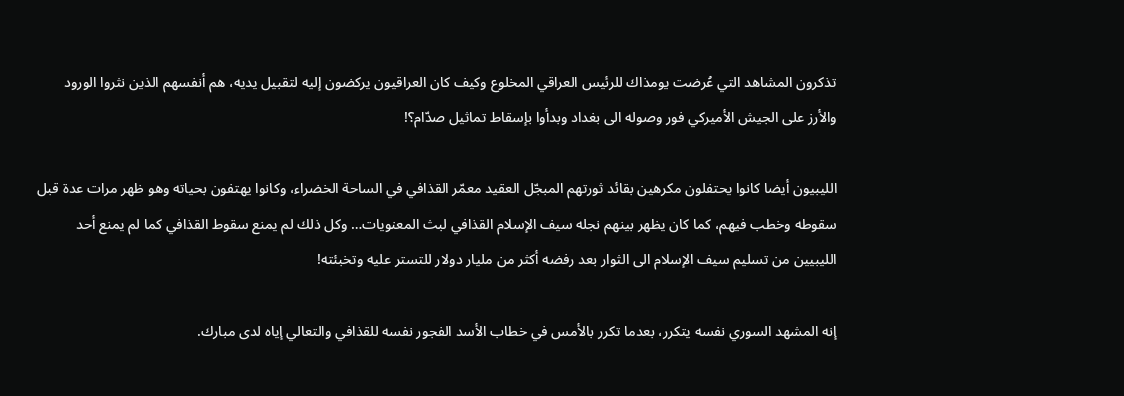تذكرون المشاهد التي عُرضت يومذاك للرئيس العراقي المخلوع وكيف كان العراقيون يركضون إليه لتقبيل يديه، هم أنفسهم الذين نثروا الورود والأرز على الجيش الأميركي فور وصوله الى بغداد وبدأوا بإسقاط تماثيل صدّام؟!

الليبيون أيضا كانوا يحتفلون مكرهين بقائد ثورتهم المبجّل العقيد معمّر القذافي في الساحة الخضراء، وكانوا يهتفون بحياته وهو ظهر مرات عدة قبل سقوطه وخطب فيهم، كما كان يظهر بينهم نجله سيف الإسلام القذافي لبث المعنويات… وكل ذلك لم يمنع سقوط القذافي كما لم يمنع أحد الليبيين من تسليم سيف الإسلام الى الثوار بعد رفضه أكثر من مليار دولار للتستر عليه وتخبئته!

إنه المشهد السوري نفسه يتكرر، بعدما تكرر بالأمس في خطاب الأسد الفجور نفسه للقذافي والتعالي إياه لدى مبارك.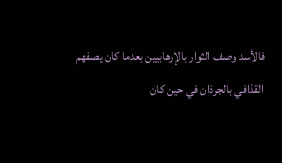فالأسد وصف الثوار بالإرهابيين بعدما كان يصفهم القذافي بالجرذان في حين كان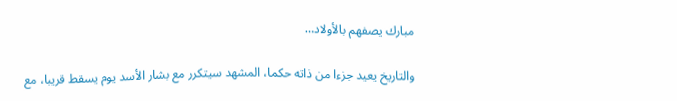مبارك يصفهم بالأولاد…

والتاريخ يعيد جزءا من ذاته حكما، المشهد سيتكرر مع بشار الأسد يوم يسقط قريبا، مع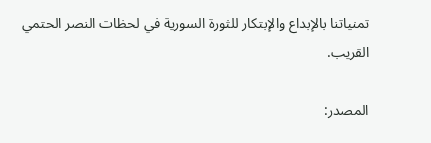تمنياتنا بالإبداع والإبتكار للثورة السورية في لحظات النصر الحتمي القريب.

المصدر: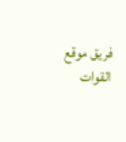فريق موقع القوات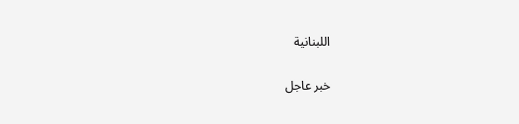اللبنانية

خبر عاجل